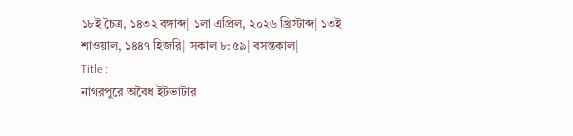১৮ই চৈত্র, ১৪৩২ বঙ্গাব্দ| ১লা এপ্রিল, ২০২৬ খ্রিস্টাব্দ| ১৩ই শাওয়াল, ১৪৪৭ হিজরি| সকাল ৮:৫৯| বসন্তকাল|
Title :
নাগরপুরে অবৈধ ইটভাটার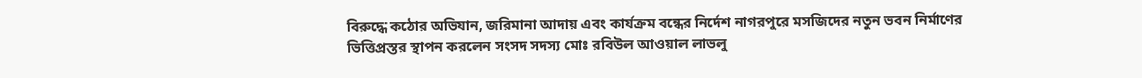বিরুদ্ধে কঠোর অভিযান, জরিমানা আদায় এবং কার্যক্রম বন্ধের নির্দেশ নাগরপুরে মসজিদের নতুন ভবন নির্মাণের ভিত্তিপ্রস্তর স্থাপন করলেন সংসদ সদস্য মোঃ রবিউল আওয়াল লাভলু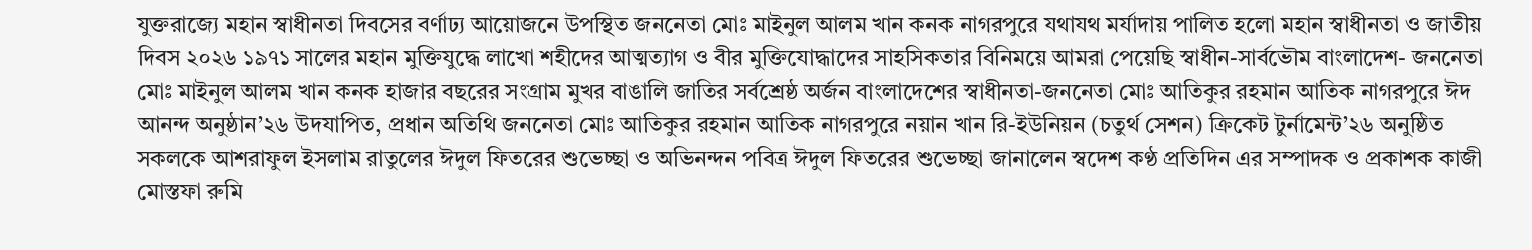যুক্তরাজ্যে মহান স্বাধীনতা দিবসের বর্ণাঢ্য আয়োজনে উপস্থিত জননেতা মোঃ মাইনুল আলম খান কনক নাগরপুরে যথাযথ মর্যাদায় পালিত হলো মহান স্বাধীনতা ও জাতীয় দিবস ২০২৬ ১৯৭১ সালের মহান মুক্তিযুদ্ধে লাখো শহীদের আত্মত্যাগ ও বীর মুক্তিযোদ্ধাদের সাহসিকতার বিনিময়ে আমরা পেয়েছি স্বাধীন-সার্বভৌম বাংলাদেশ- জননেতা মোঃ মাইনুল আলম খান কনক হাজার বছরের সংগ্রাম মুখর বাঙালি জাতির সর্বশ্রেষ্ঠ অর্জন বাংলাদেশের স্বাধীনতা-জননেতা মোঃ আতিকুর রহমান আতিক নাগরপুরে ঈদ আনন্দ অনুষ্ঠান’২৬ উদযাপিত, প্রধান অতিথি জননেতা মোঃ আতিকুর রহমান আতিক নাগরপুরে নয়ান খান রি-ইউনিয়ন (চতুর্থ সেশন) ক্রিকেট টুর্নামেন্ট’২৬ অনুষ্ঠিত সকলকে আশরাফুল ইসলাম রাতুলের ঈদুল ফিতরের শুভেচ্ছা ও অভিনন্দন পবিত্র ঈদুল ফিতরের শুভেচ্ছা জানালেন স্বদেশ কণ্ঠ প্রতিদিন এর সম্পাদক ও প্রকাশক কাজী মোস্তফা রুমি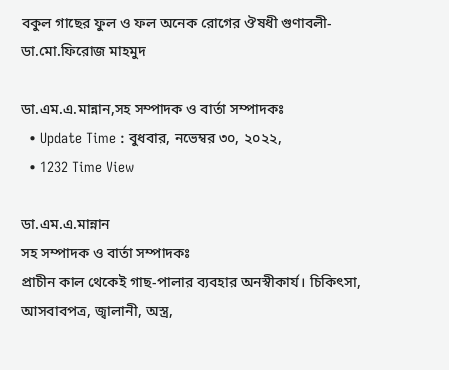বকুল গাছের ফুল ও ফল অনেক রোগের ঔষধী গুণাবলী-ডা.মো.ফিরোজ মাহমুদ

ডা.এম.এ.মান্নান,সহ সম্পাদক ও বার্তা সম্পাদকঃ
  • Update Time : বুধবার, নভেম্বর ৩০, ২০২২,
  • 1232 Time View

ডা.এম.এ.মান্নান
সহ সম্পাদক ও বার্তা সম্পাদকঃ
প্রাচীন কাল থেকেই গাছ-পালার ব্যবহার অনস্বীকার্য। চিকিৎসা, আসবাবপত্র, জ্বালানী, অস্ত্র,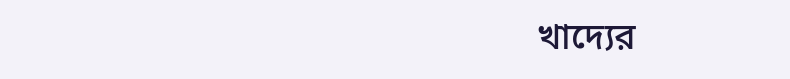খাদ্যের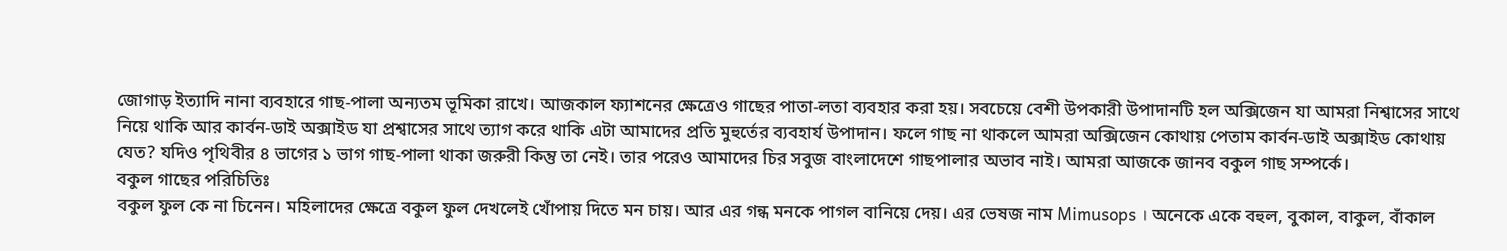জোগাড় ইত্যাদি নানা ব্যবহারে গাছ-পালা অন্যতম ভূমিকা রাখে। আজকাল ফ্যাশনের ক্ষেত্রেও গাছের পাতা-লতা ব্যবহার করা হয়। সবচেয়ে বেশী উপকারী উপাদানটি হল অক্সিজেন যা আমরা নিশ্বাসের সাথে নিয়ে থাকি আর কার্বন-ডাই অক্সাইড যা প্রশ্বাসের সাথে ত্যাগ করে থাকি এটা আমাদের প্রতি মুহুর্তের ব্যবহার্য উপাদান। ফলে গাছ না থাকলে আমরা অক্সিজেন কোথায় পেতাম কার্বন-ডাই অক্সাইড কোথায় যেত? যদিও পৃথিবীর ৪ ভাগের ১ ভাগ গাছ-পালা থাকা জরুরী কিন্তু তা নেই। তার পরেও আমাদের চির সবুজ বাংলাদেশে গাছপালার অভাব নাই। আমরা আজকে জানব বকুল গাছ সম্পর্কে।
বকুল গাছের পরিচিতিঃ
বকুল ফুল কে না চিনেন। মহিলাদের ক্ষেত্রে বকুল ফুল দেখলেই খোঁপায় দিতে মন চায়। আর এর গন্ধ মনকে পাগল বানিয়ে দেয়। এর ভেষজ নাম Mimusops । অনেকে একে বহুল, বুকাল, বাকুল, বাঁকাল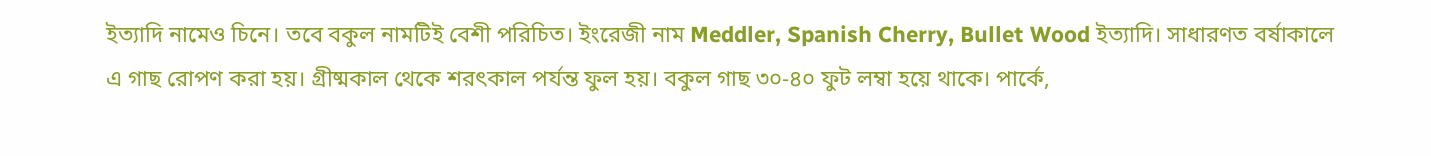ইত্যাদি নামেও চিনে। তবে বকুল নামটিই বেশী পরিচিত। ইংরেজী নাম Meddler, Spanish Cherry, Bullet Wood ইত্যাদি। সাধারণত বর্ষাকালে এ গাছ রোপণ করা হয়। গ্রীষ্মকাল থেকে শরৎকাল পর্যন্ত ফুল হয়। বকুল গাছ ৩০-৪০ ফুট লম্বা হয়ে থাকে। পার্কে,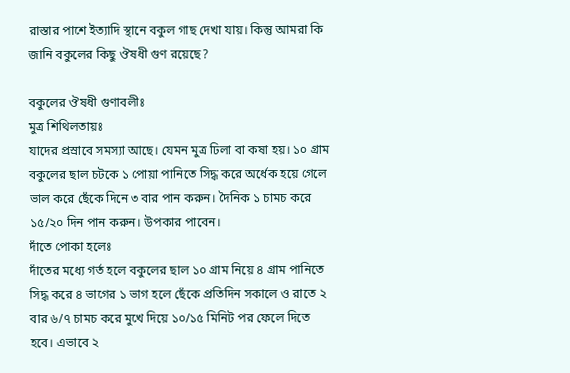রাস্তার পাশে ইত্যাদি স্থানে বকুল গাছ দেখা যায়। কিন্তু আমরা কি জানি বকুলের কিছু ঔষধী গুণ রয়েছে?

বকুলের ঔষধী গুণাবলীঃ
মুত্র শিথিলতায়ঃ
যাদের প্রস্রাবে সমস্যা আছে। যেমন মুত্র ঢিলা বা কষা হয়। ১০ গ্রাম বকুলের ছাল চটকে ১ পোয়া পানিতে সিদ্ধ করে অর্ধেক হয়ে গেলে ভাল করে ছেঁকে দিনে ৩ বার পান করুন। দৈনিক ১ চামচ করে ১৫/২০ দিন পান করুন। উপকার পাবেন।
দাঁতে পোকা হলেঃ
দাঁতের মধ্যে গর্ত হলে বকুলের ছাল ১০ গ্রাম নিয়ে ৪ গ্রাম পানিতে সিদ্ধ করে ৪ ভাগের ১ ভাগ হলে ছেঁকে প্রতিদিন সকালে ও রাতে ২ বার ৬/৭ চামচ করে মুখে দিয়ে ১০/১৫ মিনিট পর ফেলে দিতে হবে। এভাবে ২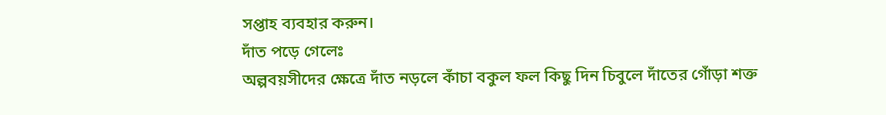সপ্তাহ ব্যবহার করুন।
দাঁত পড়ে গেলেঃ
অল্পবয়সীদের ক্ষেত্রে দাঁত নড়লে কাঁচা বকুল ফল কিছু দিন চিবুলে দাঁতের গোঁড়া শক্ত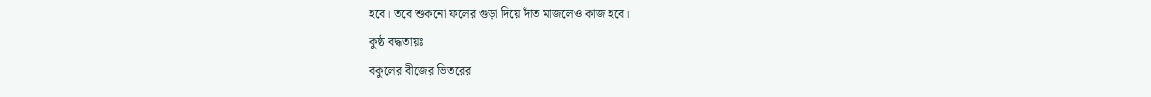হবে। তবে শুকনো ফলের গুড়া দিয়ে দাঁত মাজলেও কাজ হবে।
কুষ্ঠ বদ্ধতায়ঃ
বকুলের বীজের ভিতরের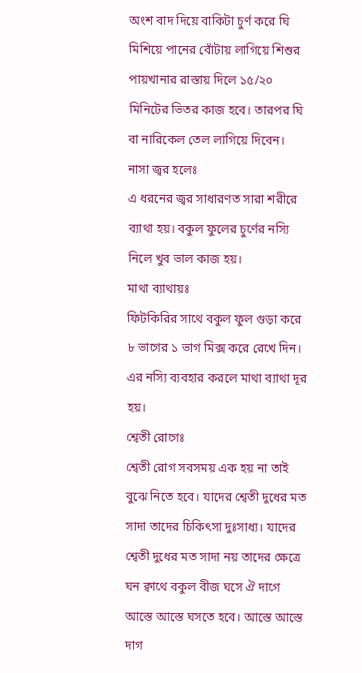অংশ বাদ দিয়ে বাকিটা চুর্ণ করে ঘি মিশিয়ে পানের বোঁটায় লাগিয়ে শিশুর পায়খানার রাস্তায় দিলে ১৫/২০ মিনিটের ভিতর কাজ হবে। তারপর ঘি বা নারিকেল তেল লাগিয়ে দিবেন।
নাসা জ্বর হলেঃ
এ ধরনের জ্বর সাধারণত সারা শরীরে ব্যাথা হয়। বকুল ফুলের চুর্ণের নস্যি নিলে খুব ভাল কাজ হয়।
মাথা ব্যাথায়ঃ
ফিটকিরির সাথে বকুল ফুল গুড়া করে ৮ ভাগের ১ ভাগ মিক্স করে রেখে দিন। এর নস্যি ব্যবহার করলে মাথা ব্যাথা দূর হয়।
শ্বেতী রোগেঃ
শ্বেতী রোগ সবসময় এক হয় না তাই বুঝে নিতে হবে। যাদের শ্বেতী দুধের মত সাদা তাদের চিকিৎসা দুঃসাধ্য। যাদের শ্বেতী দুধের মত সাদা নয় তাদের ক্ষেত্রে ঘন ক্বাথে বকুল বীজ ঘসে ঐ দাগে আস্তে আস্তে ঘসতে হবে। আস্তে আস্তে দাগ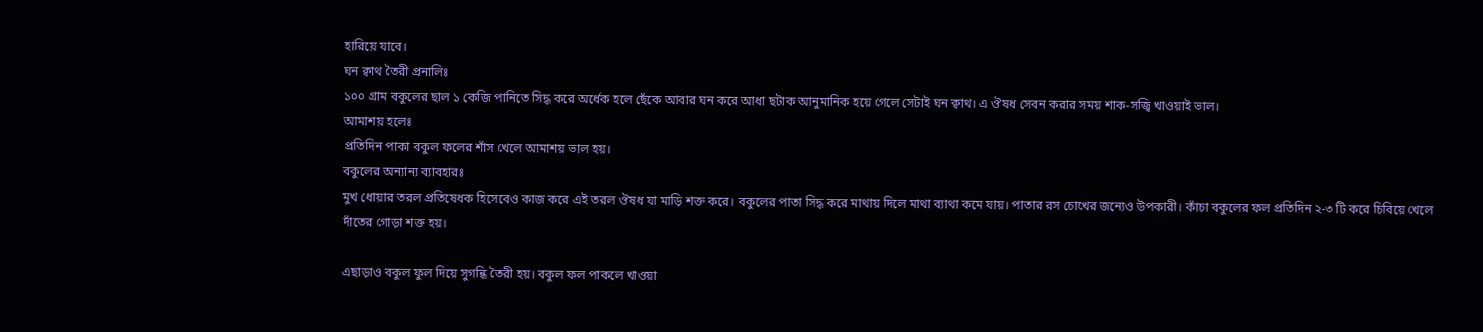হারিয়ে যাবে।
ঘন ক্বাথ তৈরী প্রনালিঃ
১০০ গ্রাম বকুলের ছাল ১ কেজি পানিতে সিদ্ধ করে অর্ধেক হলে ছেঁকে আবার ঘন করে আধা ছটাক আনুমানিক হয়ে গেলে সেটাই ঘন ক্বাথ। এ ঔষধ সেবন করার সময় শাক-সজ্বি খাওয়াই ভাল।
আমাশয় হলেঃ
প্রতিদিন পাকা বকুল ফলের শাঁস খেলে আমাশয় ভাল হয়।
বকুলের অন্যান্য ব্যাবহারঃ
মুখ ধোয়ার তরল প্রতিষেধক হিসেবেও কাজ করে এই তরল ঔষধ যা মাড়ি শক্ত করে। বকুলের পাতা সিদ্ধ করে মাথায় দিলে মাথা ব্যাথা কমে যায়। পাতার রস চোখের জন্যেও উপকারী। কাঁচা বকুলের ফল প্রতিদিন ২-৩ টি করে চিবিয়ে খেলে দাঁতের গোড়া শক্ত হয়।

এছাড়াও বকুল ফুল দিয়ে সুগন্ধি তৈরী হয়। বকুল ফল পাকলে খাওয়া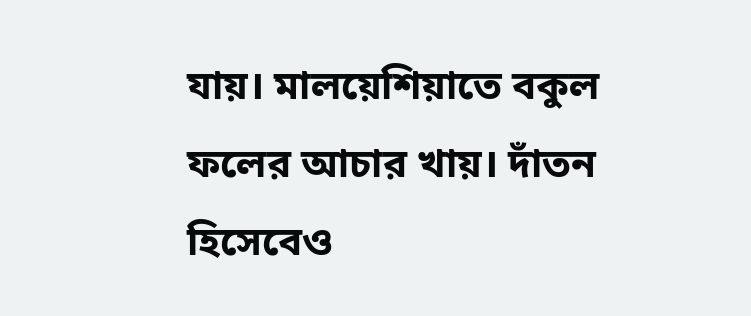যায়। মালয়েশিয়াতে বকুল ফলের আচার খায়। দাঁতন হিসেবেও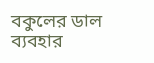বকুলের ডাল ব্যবহার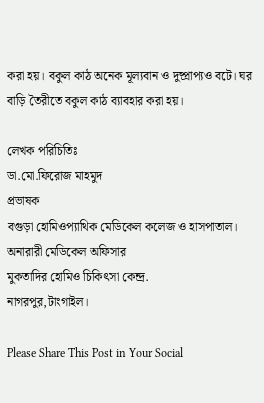করা হয়। বকুল কাঠ অনেক মূল্যবান ও দুষ্প্রাপ্যও বটে। ঘর বাড়ি তৈরীতে বকুল কাঠ ব্যাবহার করা হয়।

লেখক পরিচিতিঃ
ডা.মো.ফিরোজ মাহমুদ
প্রভাষক
বগুড়া হোমিওপ্যাথিক মেডিকেল কলেজ ও হাসপাতাল।
অনারারী মেডিকেল অফিসার
মুকতাদির হোমিও চিকিৎসা কেন্দ্র.
নাগরপুর,টাংগাইল।

Please Share This Post in Your Social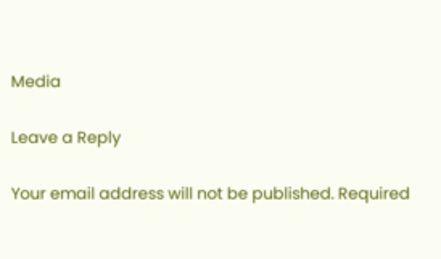Media

Leave a Reply

Your email address will not be published. Required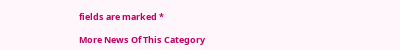fields are marked *

More News Of This Category